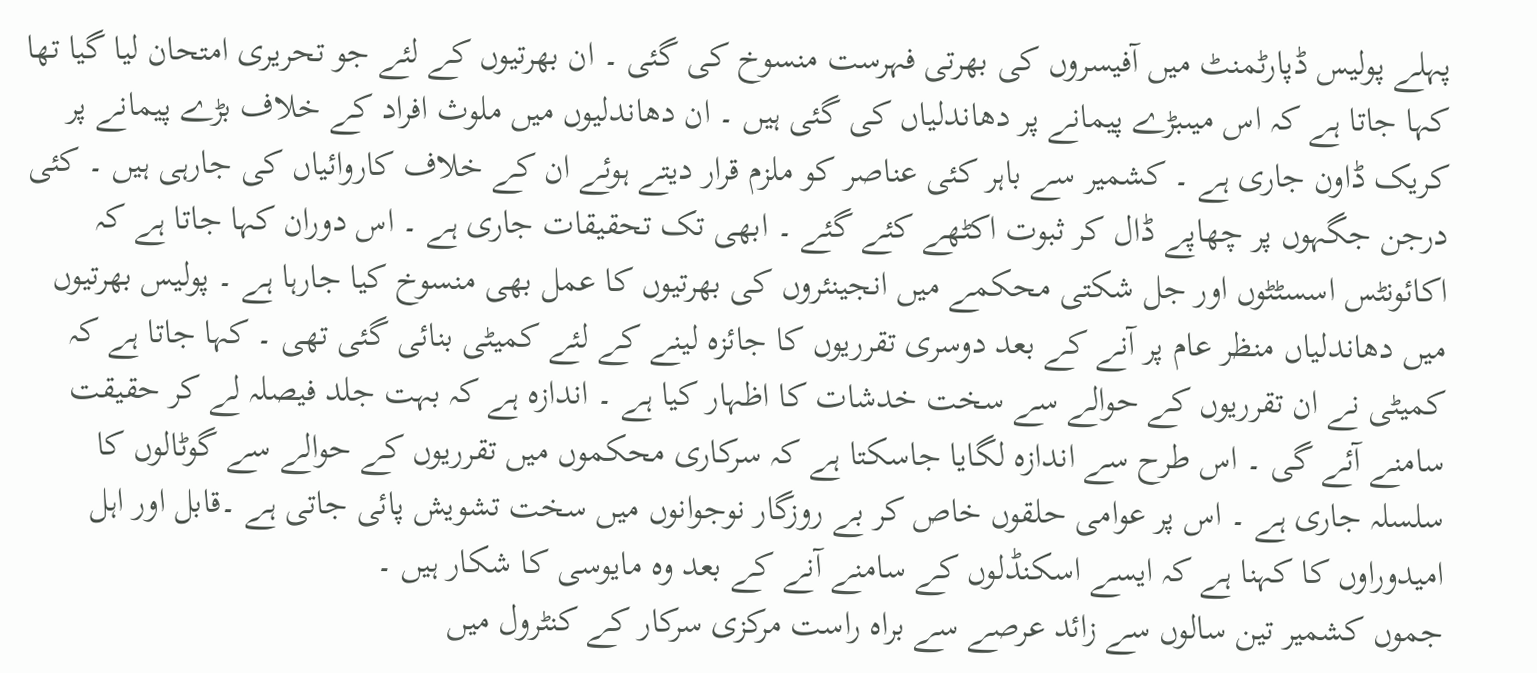پہلے پولیس ڈپارٹمنٹ میں آفیسروں کی بھرتی فہرست منسوخ کی گئی ۔ ان بھرتیوں کے لئے جو تحریری امتحان لیا گیا تھا کہا جاتا ہے کہ اس میںبڑے پیمانے پر دھاندلیاں کی گئی ہیں ۔ ان دھاندلیوں میں ملوث افراد کے خلاف بڑے پیمانے پر کریک ڈاون جاری ہے ۔ کشمیر سے باہر کئی عناصر کو ملزم قرار دیتے ہوئے ان کے خلاف کاروائیاں کی جارہی ہیں ۔ کئی درجن جگہوں پر چھاپے ڈال کر ثبوت اکٹھے کئے گئے ۔ ابھی تک تحقیقات جاری ہے ۔ اس دوران کہا جاتا ہے کہ اکائونٹس اسسٹٹوں اور جل شکتی محکمے میں انجینئروں کی بھرتیوں کا عمل بھی منسوخ کیا جارہا ہے ۔ پولیس بھرتیوں میں دھاندلیاں منظر عام پر آنے کے بعد دوسری تقرریوں کا جائزہ لینے کے لئے کمیٹی بنائی گئی تھی ۔ کہا جاتا ہے کہ کمیٹی نے ان تقرریوں کے حوالے سے سخت خدشات کا اظہار کیا ہے ۔ اندازہ ہے کہ بہت جلد فیصلہ لے کر حقیقت سامنے آئے گی ۔ اس طرح سے اندازہ لگایا جاسکتا ہے کہ سرکاری محکموں میں تقرریوں کے حوالے سے گوٹالوں کا سلسلہ جاری ہے ۔ اس پر عوامی حلقوں خاص کر بے روزگار نوجوانوں میں سخت تشویش پائی جاتی ہے ۔قابل اور اہل امیدوراوں کا کہنا ہے کہ ایسے اسکنڈلوں کے سامنے آنے کے بعد وہ مایوسی کا شکار ہیں ۔
جموں کشمیر تین سالوں سے زائد عرصے سے براہ راست مرکزی سرکار کے کنٹرول میں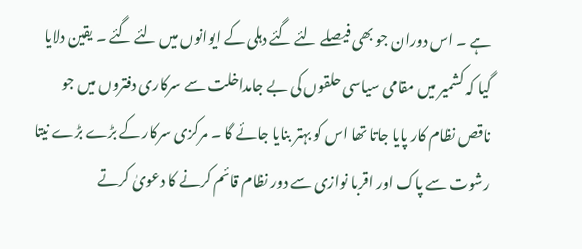ہے ۔ اس دوران جو بھی فیصلے لئے گئے دہلی کے ایوانوں میں لئے گئے ۔ یقین دلایا گیا کہ کشمیر میں مقامی سیاسی حلقوں کی بے جامداخلت سے سرکاری دفتروں میں جو ناقص نظام کار پایا جاتا تھا اس کو بہتر بنایا جائے گا ۔ مرکزی سرکار کے بڑے بڑے نیتا رشوت سے پاک اور اقربا نوازی سے دور نظام قائم کرنے کا دعویٰ کرتے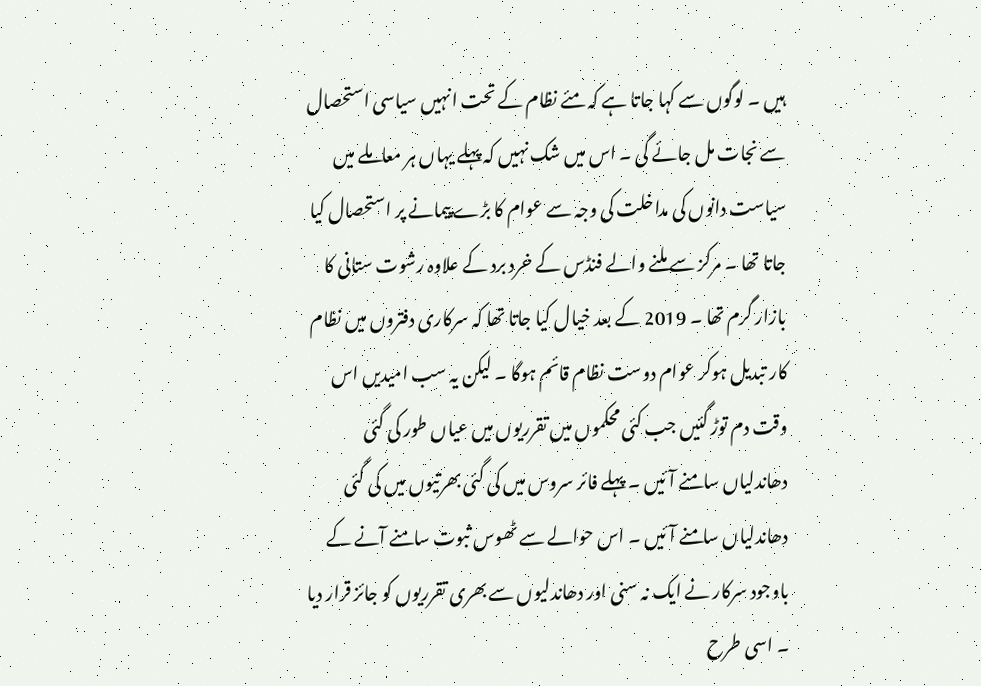ہیں ۔ لوگوں سے کہا جاتا ہے کہ مئے نظام کے تحت انہیں سیاسی استحصال سے نجات مل جائے گی ۔ اس میں شک نہیں کہ پہلے یہاں ہر معاملے میں سیاست دانوں کی مداخلت کی وجہ سے عوام کا بڑے پیمانے پر استحصال کیا جاتا تھا ۔ مرکز سے ملنے والے فنڈس کے خرد برد کے علاوہ رشوت ستانی کا بازار گرم تھا ۔ 2019 کے بعد خیال کیا جاتا تھا کہ سرکاری دفتروں میں نظام کار تبدیل ہوکر عوام دوست نظام قائم ہوگا ۔ لیکن یہ سب امیدیں اس وقت دم توڑ گئیں جب کئی محکموں میں تقرریوں میں عیاں طور کی گئی دھاندلیاں سامنے آئیں ۔ پہلے فائر سروس میں کی گئی بھرتیوں میں کی گئی دھاندلیاں سامنے آئیں ۔ اس حوالے سے ٹھوس ثبوت سامنے آنے کے باوجود سرکار نے ایک نہ سنی اور دھاندلیوں سے بھری تقرریوں کو جائز قرار دیا ۔ اسی طرح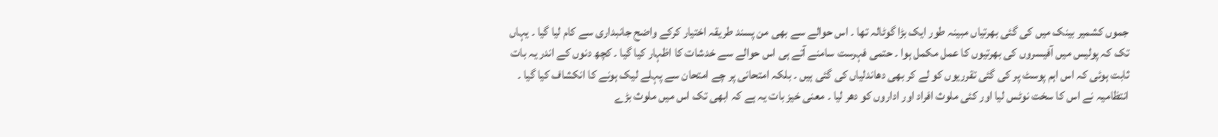جموں کشمیر بینک میں کی گئی بھرتیاں مبینہ طور ایک بڑا گوٹالہ تھا ۔ اس حوالے سے بھی من پسند طریقہ اختیار کرکے واضح جانبداری سے کام لیا گیا ۔ یہاں تک کہ پولیس میں آفیسروں کی بھرتیوں کا عمل مکمل ہوا ۔ حتمی فہرست سامنے آتے ہی اس حوالے سے خدشات کا اظہار کیا گیا ۔ کچھ دنوں کے اندر یہ بات ثابت ہوئی کہ اس اہم پوسٹ پر کی گئی تقرریوں کو لے کر بھی دھاندلیاں کی گئی ہیں ۔ بلکہ امتحانی پر چے امتحان سے پہلے لیک ہونے کا انکشاف کیا گیا ۔ انتظامیہ نے اس کا سخت نوٹس لیا اور کئی ملوث افراد اور اداروں کو دھر لیا ۔ معنی خیز بات یہ ہے کہ ابھی تک اس میں ملوث بڑے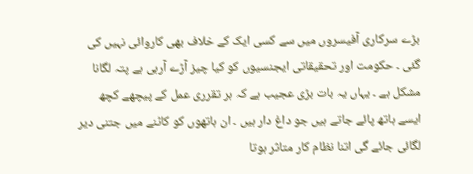بڑے سرکاری آفیسروں میں سے کسی ایک کے خلاف بھی کاروائی نہیں کی گئی ۔ حکومت اور تحقیقاتی ایجنسیوں کو کیا چیز آڑے آرہی ہے پتہ لگانا مشکل ہے ۔ یہاں یہ بات بڑی عجیب ہے کہ ہر تقرری عمل کے پیچھے کچھ ایسے ہاتھ پائے جاتے ہیں جو داغ دار ہیں ۔ ان ہاتھوں کو کاٹنے میں جتنی دیر لگائی جائے گی اتنا نظام کار متاثر ہوتا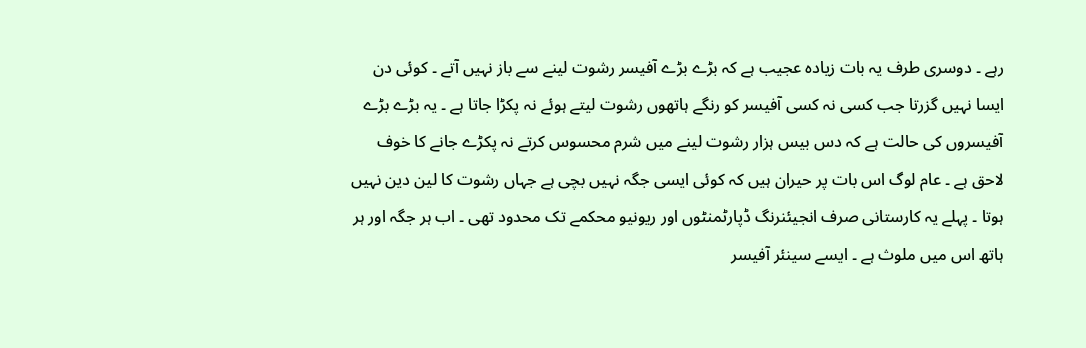رہے ۔ دوسری طرف یہ بات زیادہ عجیب ہے کہ بڑے بڑے آفیسر رشوت لینے سے باز نہیں آتے ۔ کوئی دن ایسا نہیں گزرتا جب کسی نہ کسی آفیسر کو رنگے ہاتھوں رشوت لیتے ہوئے نہ پکڑا جاتا ہے ۔ یہ بڑے بڑے آفیسروں کی حالت ہے کہ دس بیس ہزار رشوت لینے میں شرم محسوس کرتے نہ پکڑے جانے کا خوف لاحق ہے ۔ عام لوگ اس بات پر حیران ہیں کہ کوئی ایسی جگہ نہیں بچی ہے جہاں رشوت کا لین دین نہیں ہوتا ۔ پہلے یہ کارستانی صرف انجیئنرنگ ڈپارٹمنٹوں اور ریونیو محکمے تک محدود تھی ۔ اب ہر جگہ اور ہر ہاتھ اس میں ملوث ہے ۔ ایسے سینئر آفیسر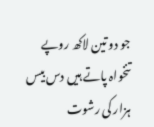جو دو تین لاکھ روپے تنخواہ پاتے ہیں دس بیس ہزار کی رشوت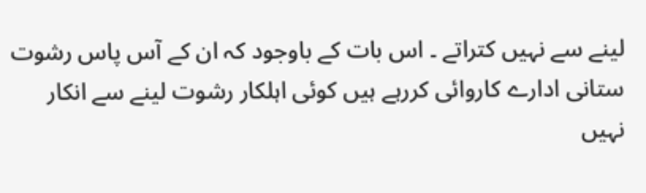لینے سے نہیں کتراتے ۔ اس بات کے باوجود کہ ان کے آس پاس رشوت ستانی ادارے کاروائی کررہے ہیں کوئی اہلکار رشوت لینے سے انکار نہیں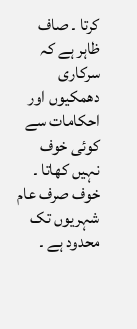کرتا ۔ صاف ظاہر ہے کہ سرکاری دھمکیوں اور احکامات سے کوئی خوف نہیں کھاتا ۔ خوف صرف عام شہریوں تک محدود ہے ۔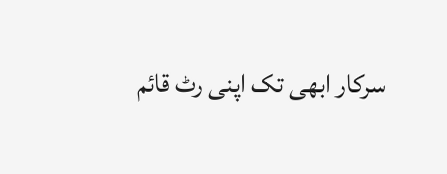سرکار ابھی تک اپنی رٹ قائم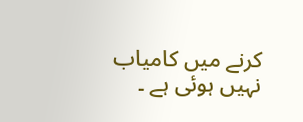کرنے میں کامیاب نہیں ہوئی ہے ۔